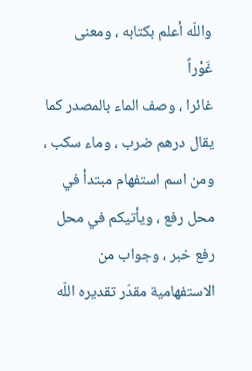واللّه أعلم بكتابه ، ومعنى
غَوْراً
غائرا ، وصف الماء بالمصدر كما يقال درهم ضرب ، وماء سكب ، ومن اسم استفهام مبتدأ في محل رفع ، ويأتيكم في محل رفع خبر ، وجواب من الاستفهامية مقدّر تقديره اللّه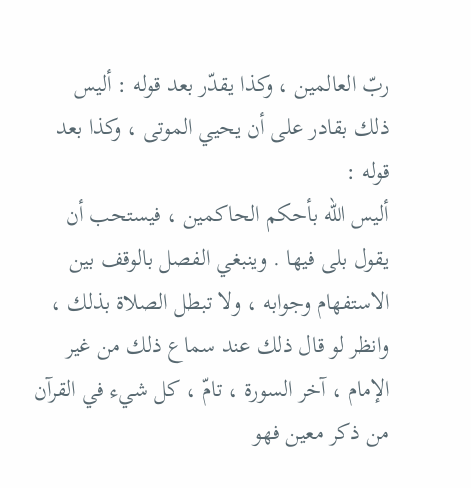ربّ العالمين ، وكذا يقدّر بعد قوله : أليس ذلك بقادر على أن يحيي الموتى ، وكذا بعد قوله :
أليس اللّه بأحكم الحاكمين ، فيستحب أن يقول بلى فيها . وينبغي الفصل بالوقف بين الاستفهام وجوابه ، ولا تبطل الصلاة بذلك ، وانظر لو قال ذلك عند سماع ذلك من غير الإمام ، آخر السورة ، تامّ ، كل شيء في القرآن من ذكر معين فهو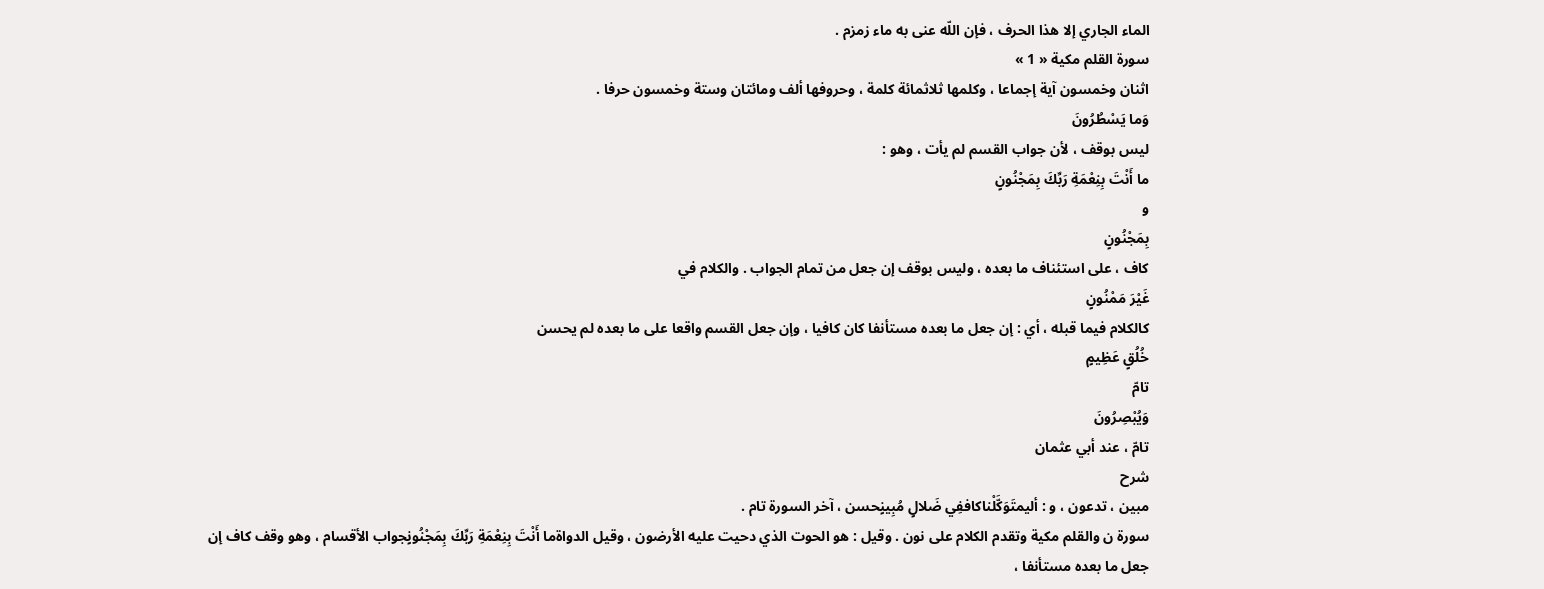الماء الجاري إلا هذا الحرف ، فإن اللّه عنى به ماء زمزم .
سورة القلم مكية « 1 »
اثنان وخمسون آية إجماعا ، وكلمها ثلاثمائة كلمة ، وحروفها ألف ومائتان وستة وخمسون حرفا .
وَما يَسْطُرُونَ
ليس بوقف ، لأن جواب القسم لم يأت ، وهو :
ما أَنْتَ بِنِعْمَةِ رَبِّكَ بِمَجْنُونٍ
و
بِمَجْنُونٍ
كاف ، على استئناف ما بعده ، وليس بوقف إن جعل من تمام الجواب . والكلام في
غَيْرَ مَمْنُونٍ
كالكلام فيما قبله ، أي : إن جعل ما بعده مستأنفا كان كافيا ، وإن جعل القسم واقعا على ما بعده لم يحسن
خُلُقٍ عَظِيمٍ
تامّ
وَيُبْصِرُونَ
تامّ ، عند أبي عثمان
شرح
مبين ، تدعون ، و : أليمتَوَكَّلْناكاففِي ضَلالٍ مُبِينٍحسن ، آخر السورة تام .
سورة ن والقلم مكية وتقدم الكلام على نون . وقيل : هو الحوت الذي دحيت عليه الأرضون ، وقيل الدواةما أَنْتَ بِنِعْمَةِ رَبِّكَ بِمَجْنُونٍجواب الأقسام ، وهو وقف كاف إن جعل ما بعده مستأنفا ،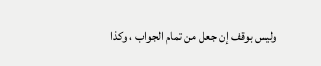وليس بوقف إن جعل من تمام الجواب ، وكذا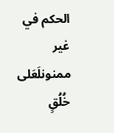الحكم في غير ممنونلَعَلى خُلُقٍ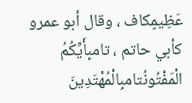عَظِيمٍكاف ، وقال أبو عمرو كأبي حاتم ، تامبِأَيِّكُمُ الْمَفْتُونُتامبِالْمُهْتَدِينَ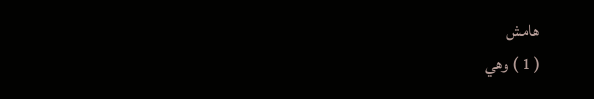هامش
( 1 ) وهي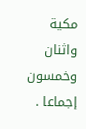مكية واثنان وخمسون إجماعا .